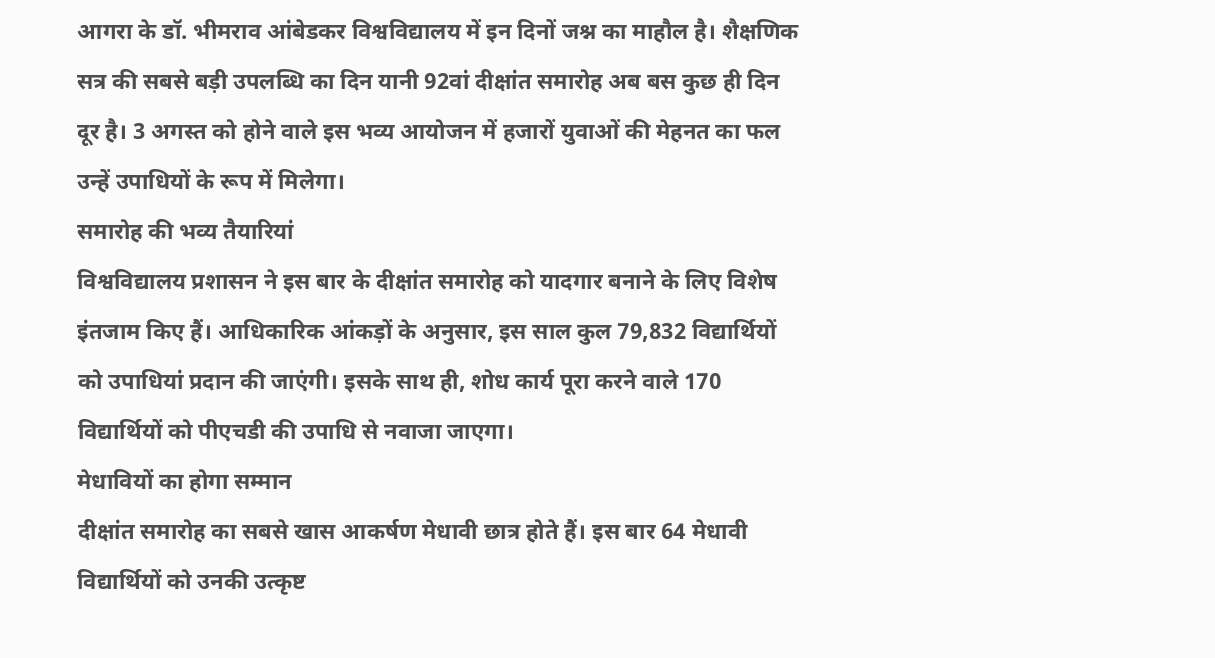आगरा के डॉ. भीमराव आंबेडकर विश्वविद्यालय में इन दिनों जश्न का माहौल है। शैक्षणिक सत्र की सबसे बड़ी उपलब्धि का दिन यानी 92वां दीक्षांत समारोह अब बस कुछ ही दिन दूर है। 3 अगस्त को होने वाले इस भव्य आयोजन में हजारों युवाओं की मेहनत का फल उन्हें उपाधियों के रूप में मिलेगा।
समारोह की भव्य तैयारियां
विश्वविद्यालय प्रशासन ने इस बार के दीक्षांत समारोह को यादगार बनाने के लिए विशेष इंतजाम किए हैं। आधिकारिक आंकड़ों के अनुसार, इस साल कुल 79,832 विद्यार्थियों को उपाधियां प्रदान की जाएंगी। इसके साथ ही, शोध कार्य पूरा करने वाले 170 विद्यार्थियों को पीएचडी की उपाधि से नवाजा जाएगा।
मेधावियों का होगा सम्मान
दीक्षांत समारोह का सबसे खास आकर्षण मेधावी छात्र होते हैं। इस बार 64 मेधावी विद्यार्थियों को उनकी उत्कृष्ट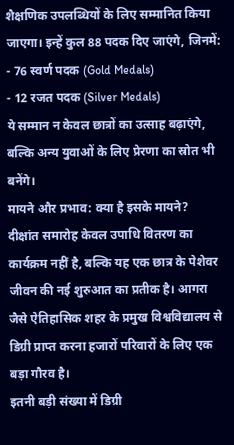शैक्षणिक उपलब्धियों के लिए सम्मानित किया जाएगा। इन्हें कुल 88 पदक दिए जाएंगे, जिनमें:
- 76 स्वर्ण पदक (Gold Medals)
- 12 रजत पदक (Silver Medals)
ये सम्मान न केवल छात्रों का उत्साह बढ़ाएंगे, बल्कि अन्य युवाओं के लिए प्रेरणा का स्रोत भी बनेंगे।
मायने और प्रभाव: क्या है इसके मायने?
दीक्षांत समारोह केवल उपाधि वितरण का कार्यक्रम नहीं है, बल्कि यह एक छात्र के पेशेवर जीवन की नई शुरुआत का प्रतीक है। आगरा जैसे ऐतिहासिक शहर के प्रमुख विश्वविद्यालय से डिग्री प्राप्त करना हजारों परिवारों के लिए एक बड़ा गौरव है।
इतनी बड़ी संख्या में डिग्री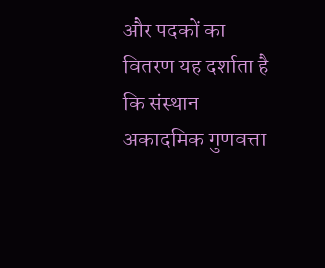और पदकों का वितरण यह दर्शाता है कि संस्थान अकादमिक गुणवत्ता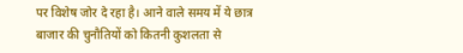पर विशेष जोर दे रहा है। आने वाले समय में ये छात्र बाजार की चुनौतियों को कितनी कुशलता से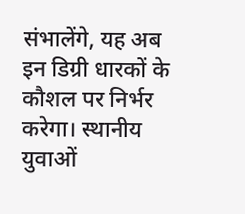संभालेंगे, यह अब इन डिग्री धारकों के कौशल पर निर्भर करेगा। स्थानीय युवाओं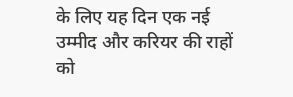के लिए यह दिन एक नई उम्मीद और करियर की राहों को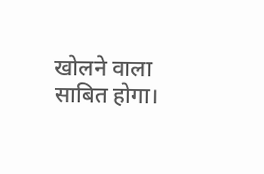खोलने वाला साबित होगा।